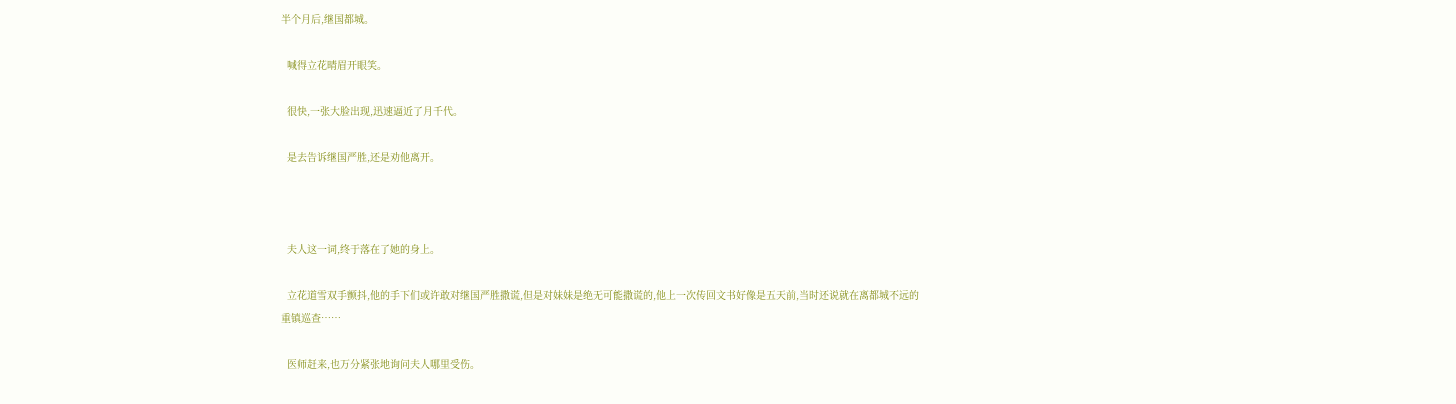半个月后,继国都城。

  喊得立花晴眉开眼笑。

  很快,一张大脸出现,迅速逼近了月千代。

  是去告诉继国严胜,还是劝他离开。



  夫人这一词,终于落在了她的身上。

  立花道雪双手颤抖,他的手下们或许敢对继国严胜撒谎,但是对妹妹是绝无可能撒谎的,他上一次传回文书好像是五天前,当时还说就在离都城不远的重镇巡查……

  医师赶来,也万分紧张地询问夫人哪里受伤。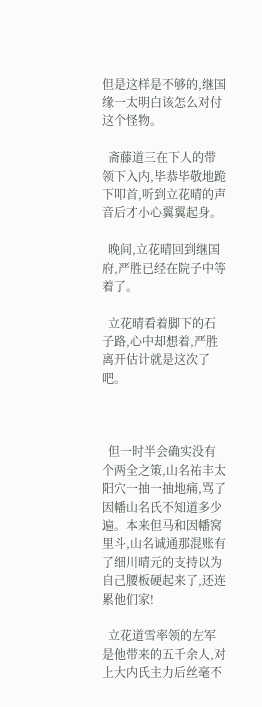但是这样是不够的,继国缘一太明白该怎么对付这个怪物。

  斋藤道三在下人的带领下入内,毕恭毕敬地跪下叩首,听到立花晴的声音后才小心翼翼起身。

  晚间,立花晴回到继国府,严胜已经在院子中等着了。

  立花晴看着脚下的石子路,心中却想着,严胜离开估计就是这次了吧。



  但一时半会确实没有个两全之策,山名祐丰太阳穴一抽一抽地痛,骂了因幡山名氏不知道多少遍。本来但马和因幡窝里斗,山名诚通那混账有了细川晴元的支持以为自己腰板硬起来了,还连累他们家!

  立花道雪率领的左军是他带来的五千余人,对上大内氏主力后丝毫不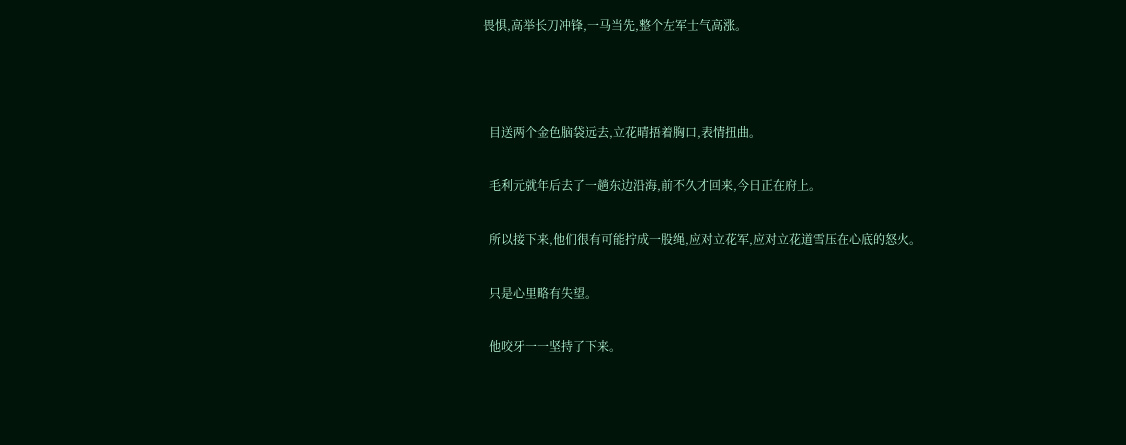畏惧,高举长刀冲锋,一马当先,整个左军士气高涨。



  目送两个金色脑袋远去,立花晴捂着胸口,表情扭曲。

  毛利元就年后去了一趟东边沿海,前不久才回来,今日正在府上。

  所以接下来,他们很有可能拧成一股绳,应对立花军,应对立花道雪压在心底的怒火。

  只是心里略有失望。

  他咬牙一一坚持了下来。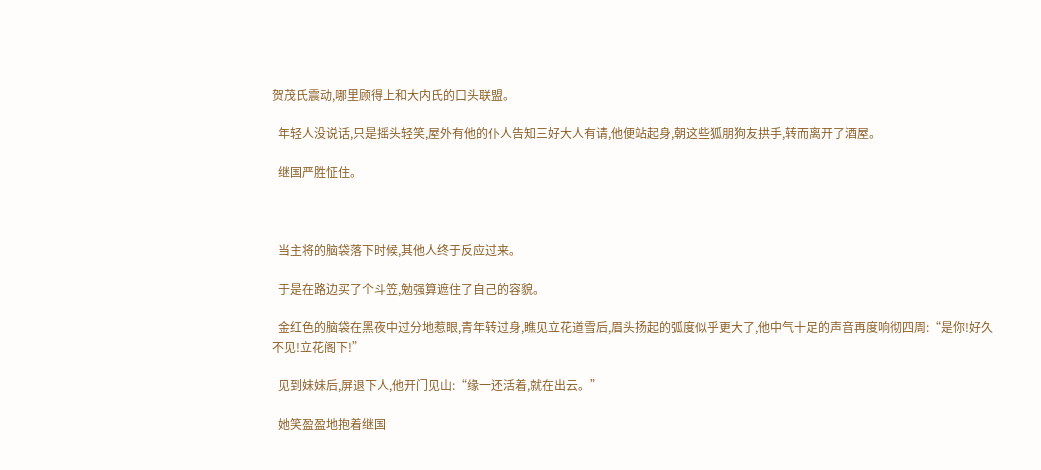贺茂氏震动,哪里顾得上和大内氏的口头联盟。

  年轻人没说话,只是摇头轻笑,屋外有他的仆人告知三好大人有请,他便站起身,朝这些狐朋狗友拱手,转而离开了酒屋。

  继国严胜怔住。



  当主将的脑袋落下时候,其他人终于反应过来。

  于是在路边买了个斗笠,勉强算遮住了自己的容貌。

  金红色的脑袋在黑夜中过分地惹眼,青年转过身,瞧见立花道雪后,眉头扬起的弧度似乎更大了,他中气十足的声音再度响彻四周:“是你!好久不见!立花阁下!”

  见到妹妹后,屏退下人,他开门见山:“缘一还活着,就在出云。”

  她笑盈盈地抱着继国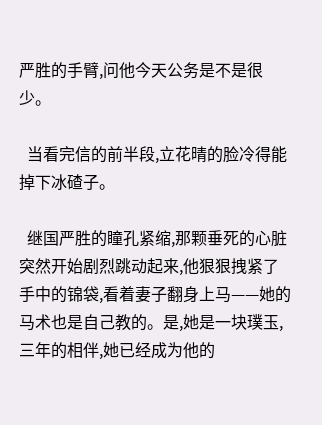严胜的手臂,问他今天公务是不是很少。

  当看完信的前半段,立花晴的脸冷得能掉下冰碴子。

  继国严胜的瞳孔紧缩,那颗垂死的心脏突然开始剧烈跳动起来,他狠狠拽紧了手中的锦袋,看着妻子翻身上马——她的马术也是自己教的。是,她是一块璞玉,三年的相伴,她已经成为他的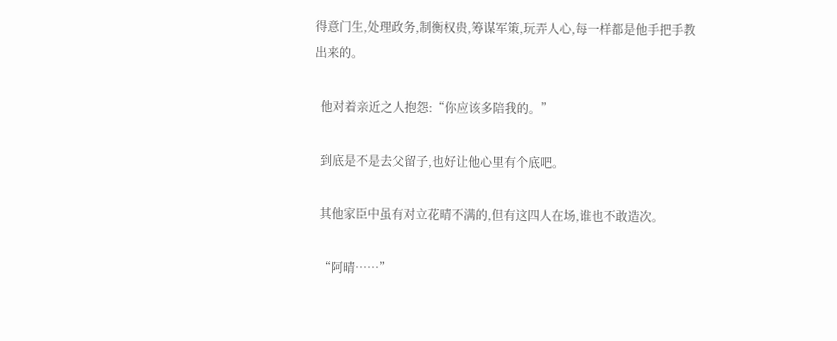得意门生,处理政务,制衡权贵,筹谋军策,玩弄人心,每一样都是他手把手教出来的。

  他对着亲近之人抱怨:“你应该多陪我的。”

  到底是不是去父留子,也好让他心里有个底吧。

  其他家臣中虽有对立花晴不满的,但有这四人在场,谁也不敢造次。

  “阿晴……”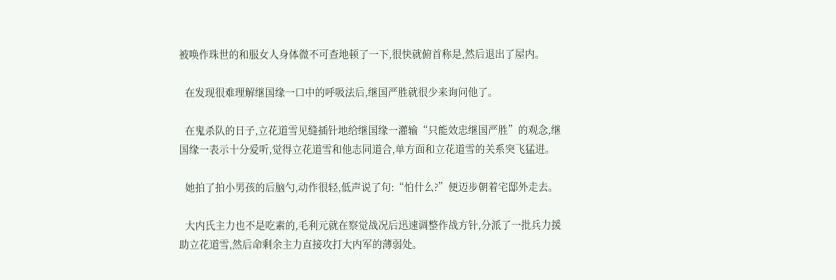被唤作珠世的和服女人身体微不可查地顿了一下,很快就俯首称是,然后退出了屋内。

  在发现很难理解继国缘一口中的呼吸法后,继国严胜就很少来询问他了。

  在鬼杀队的日子,立花道雪见缝插针地给继国缘一灌输“只能效忠继国严胜”的观念,继国缘一表示十分爱听,觉得立花道雪和他志同道合,单方面和立花道雪的关系突飞猛进。

  她拍了拍小男孩的后脑勺,动作很轻,低声说了句:“怕什么?”便迈步朝着宅邸外走去。

  大内氏主力也不是吃素的,毛利元就在察觉战况后迅速调整作战方针,分派了一批兵力援助立花道雪,然后命剩余主力直接攻打大内军的薄弱处。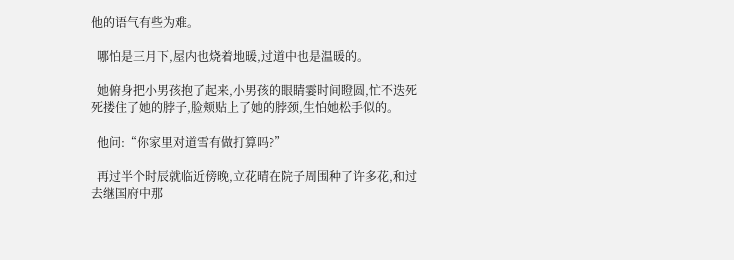他的语气有些为难。

  哪怕是三月下,屋内也烧着地暖,过道中也是温暖的。

  她俯身把小男孩抱了起来,小男孩的眼睛霎时间瞪圆,忙不迭死死搂住了她的脖子,脸颊贴上了她的脖颈,生怕她松手似的。

  他问:“你家里对道雪有做打算吗?”

  再过半个时辰就临近傍晚,立花晴在院子周围种了许多花,和过去继国府中那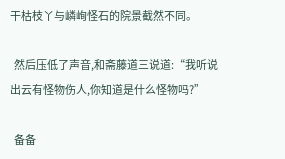干枯枝丫与嶙峋怪石的院景截然不同。

  然后压低了声音,和斋藤道三说道:“我听说出云有怪物伤人,你知道是什么怪物吗?”

  备备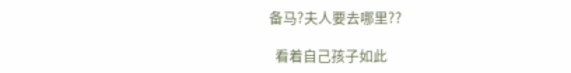备马?夫人要去哪里??

  看着自己孩子如此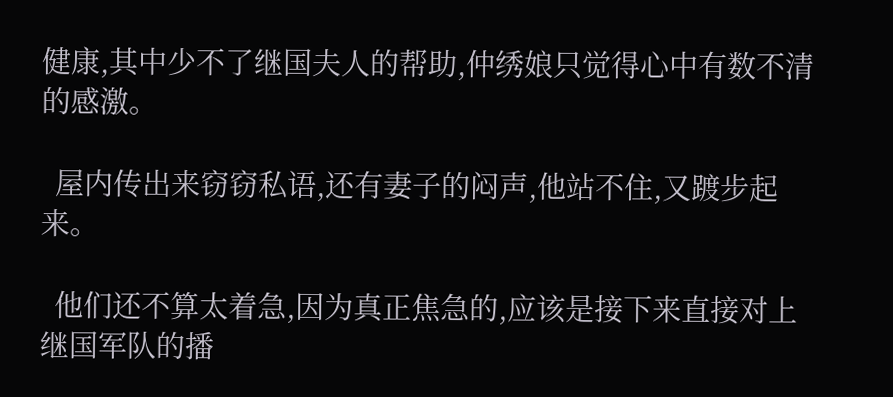健康,其中少不了继国夫人的帮助,仲绣娘只觉得心中有数不清的感激。

  屋内传出来窃窃私语,还有妻子的闷声,他站不住,又踱步起来。

  他们还不算太着急,因为真正焦急的,应该是接下来直接对上继国军队的播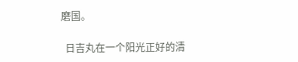磨国。

  日吉丸在一个阳光正好的清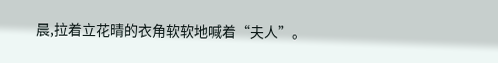晨,拉着立花晴的衣角软软地喊着“夫人”。